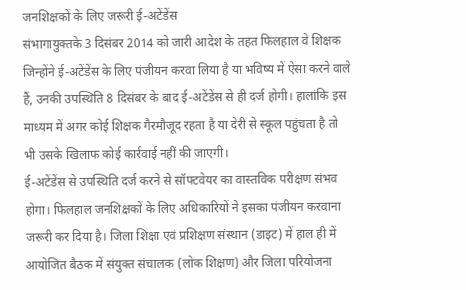जनशिक्षकों के लिए जरूरी ई-अटेंडेंस
संभागायुक्तके 3 दिसंबर 2014 को जारी आदेश के तहत फिलहाल वे शिक्षक जिन्होंने ई-अटेंडेंस के लिए पंजीयन करवा लिया है या भविष्य में ऐसा करने वाले हैं, उनकी उपस्थिति 8 दिसंबर के बाद ई-अटेंडेंस से ही दर्ज होगी। हालांकि इस माध्यम में अगर कोई शिक्षक गैरमौजूद रहता है या देरी से स्कूल पहुंचता है तो भी उसके खिलाफ कोई कार्रवाई नहीं की जाएगी।
ई-अटेंडेंस से उपस्थिति दर्ज करने से सॉफ्टवेयर का वास्तविक परीक्षण संभव होगा। फिलहाल जनशिक्षकों के लिए अधिकारियों ने इसका पंजीयन करवाना जरूरी कर दिया है। जिला शिक्षा एवं प्रशिक्षण संस्थान (डाइट) में हाल ही में आयोजित बैठक में संयुक्त संचालक (लोक शिक्षण) और जिला परियोजना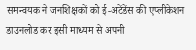समन्वयक ने जनशिक्षकों को ई-अटेंडेंस की एप्लीकेशन डाउनलोड कर इसी माध्यम से अपनी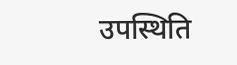उपस्थिति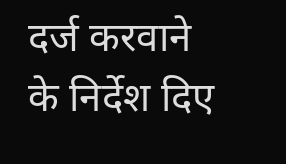दर्ज करवाने के निर्देश दिए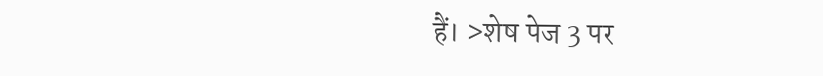हैं। >शेष पेज 3 पर